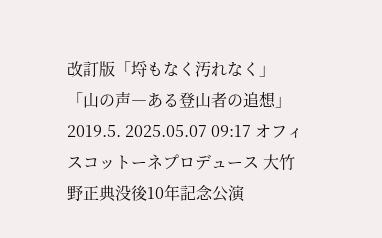改訂版「埒もなく汚れなく」「山の声―ある登山者の追想」2019.5. 2025.05.07 09:17 オフィスコットーネプロデュース 大竹野正典没後10年記念公演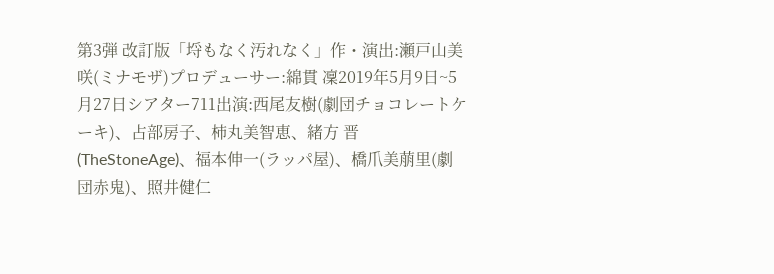第3弾 改訂版「埒もなく汚れなく」作・演出:瀬戸山美咲(ミナモザ)プロデューサー:綿貫 凜2019年5月9日~5月27日シアター711出演:西尾友樹(劇団チョコレートケーキ)、占部房子、柿丸美智恵、緒方 晋(TheStoneAge)、福本伸一(ラッパ屋)、橋爪美萠里(劇団赤鬼)、照井健仁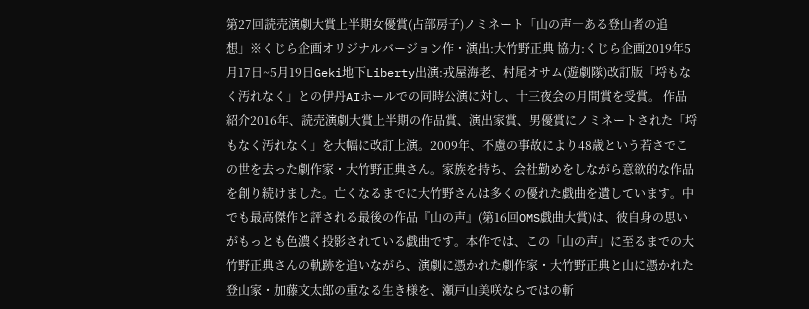第27回読売演劇大賞上半期女優賞(占部房子)ノミネート「山の声―ある登山者の追想」※くじら企画オリジナルバージョン作・演出:大竹野正典 協力:くじら企画2019年5月17日~5月19日Geki地下Liberty出演:戎屋海老、村尾オサム(遊劇隊)改訂版「埒もなく汚れなく」との伊丹AIホールでの同時公演に対し、十三夜会の月間賞を受賞。 作品紹介2016年、読売演劇大賞上半期の作品賞、演出家賞、男優賞にノミネートされた「埒もなく汚れなく」を大幅に改訂上演。2009年、不慮の事故により48歳という若さでこの世を去った劇作家・大竹野正典さん。家族を持ち、会社勤めをしながら意欲的な作品を創り続けました。亡くなるまでに大竹野さんは多くの優れた戯曲を遺しています。中でも最高傑作と評される最後の作品『山の声』(第16回OMS戯曲大賞)は、彼自身の思いがもっとも色濃く投影されている戯曲です。本作では、この「山の声」に至るまでの大竹野正典さんの軌跡を追いながら、演劇に憑かれた劇作家・大竹野正典と山に憑かれた登山家・加藤文太郎の重なる生き様を、瀬戸山美咲ならではの斬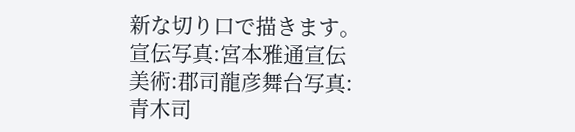新な切り口で描きます。宣伝写真:宮本雅通宣伝美術:郡司龍彦舞台写真:青木司